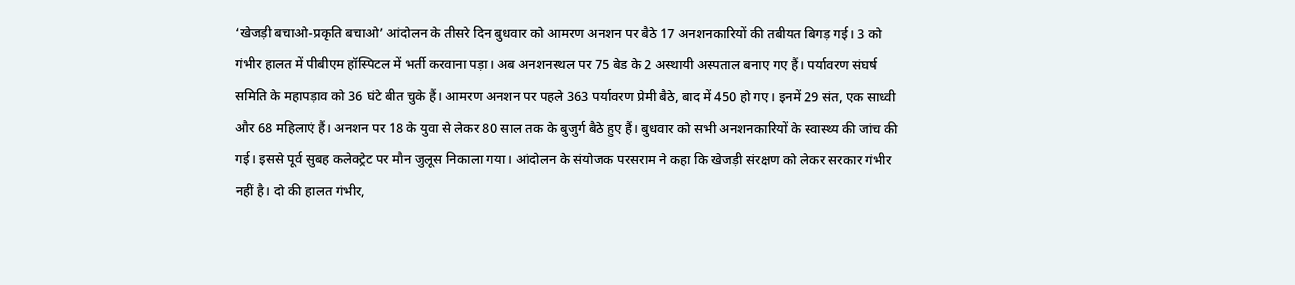‘खेजड़ी बचाओ-प्रकृति बचाओ’ आंदोलन के तीसरे दिन बुधवार को आमरण अनशन पर बैठे 17 अनशनकारियों की तबीयत बिगड़ गई। 3 को गंभीर हालत में पीबीएम हॉस्पिटल में भर्ती करवाना पड़ा। अब अनशनस्थल पर 75 बेड के 2 अस्थायी अस्पताल बनाए गए हैं। पर्यावरण संघर्ष समिति के महापड़ाव को 36 घंटे बीत चुके हैं। आमरण अनशन पर पहले 363 पर्यावरण प्रेमी बैठे, बाद में 450 हो गए। इनमें 29 संत, एक साध्वी और 68 महिलाएं हैं। अनशन पर 18 के युवा से लेकर 80 साल तक के बुजुर्ग बैठे हुए हैं। बुधवार को सभी अनशनकारियों के स्वास्थ्य की जांच की गई। इससे पूर्व सुबह कलेक्ट्रेट पर मौन जुलूस निकाला गया। आंदोलन के संयोजक परसराम ने कहा कि खेजड़ी संरक्षण को लेकर सरकार गंभीर नहीं है। दो की हालत गंभीर,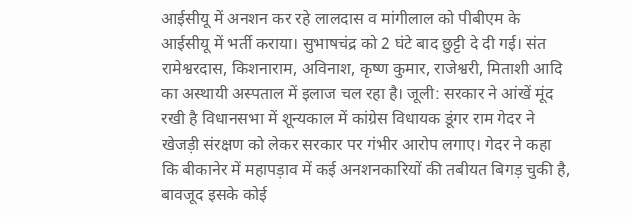आईसीयू में अनशन कर रहे लालदास व मांगीलाल को पीबीएम के आईसीयू में भर्ती कराया। सुभाषचंद्र को 2 घंटे बाद छुट्टी दे दी गई। संत रामेश्वरदास, किशनाराम, अविनाश, कृष्ण कुमार, राजेश्वरी, मिताशी आदि का अस्थायी अस्पताल में इलाज चल रहा है। जूली: सरकार ने आंखें मूंद रखी है विधानसभा में शून्यकाल में कांग्रेस विधायक डूंगर राम गेदर ने खेजड़ी संरक्षण को लेकर सरकार पर गंभीर आरोप लगाए। गेदर ने कहा कि बीकानेर में महापड़ाव में कई अनशनकारियों की तबीयत बिगड़ चुकी है, बावजूद इसके कोई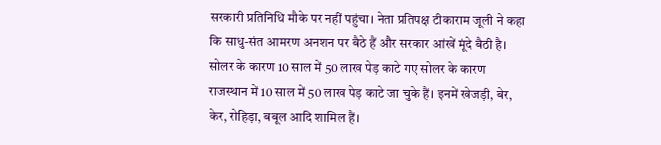सरकारी प्रतिनिधि मौके पर नहीं पहुंचा। नेता प्रतिपक्ष टीकाराम जूली ने कहा कि साधु-संत आमरण अनशन पर बैठे हैं और सरकार आंखें मूंदे बैठी है। सोलर के कारण 10 साल में 50 लाख पेड़ काटे गए सोलर के कारण राजस्थान में 10 साल में 50 लाख पेड़ काटे जा चुके हैं। इनमें खेजड़ी, बेर, केर, रोहिड़ा, बबूल आदि शामिल हैं।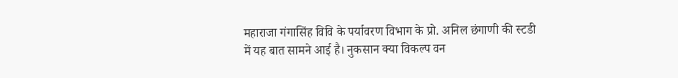महाराजा गंगासिंह विवि के पर्यावरण विभाग के प्रो. अनिल छंगाणी की स्टडी में यह बात सामने आई है। नुकसान क्या विकल्प वन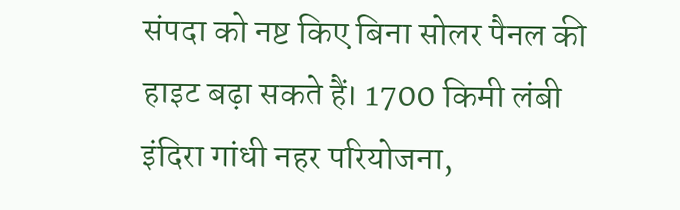संपदा को नष्ट किए बिना सोलर पैनल की हाइट बढ़ा सकते हैं। 1700 किमी लंबी इंदिरा गांधी नहर परियोजना,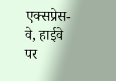एक्सप्रेस-वे, हाईवे पर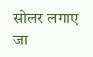सोलर लगाए जा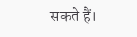सकते हैं।